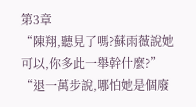第3章
“陳翔,聽見了嗎?蘇雨薇說她可以,你多此一舉幹什麼?”
“退一萬步說,哪怕她是個廢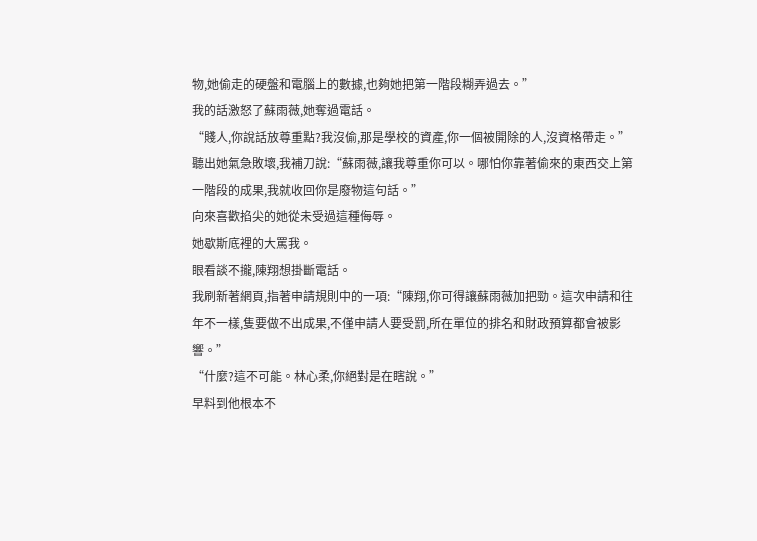物,她偷走的硬盤和電腦上的數據,也夠她把第一階段糊弄過去。”
我的話激怒了蘇雨薇,她奪過電話。
“賤人,你說話放尊重點?我沒偷,那是學校的資產,你一個被開除的人,沒資格帶走。”
聽出她氣急敗壞,我補刀說:“蘇雨薇,讓我尊重你可以。哪怕你靠著偷來的東西交上第一階段的成果,我就收回你是廢物這句話。”
向來喜歡掐尖的她從未受過這種侮辱。
她歇斯底裡的大罵我。
眼看談不攏,陳翔想掛斷電話。
我刷新著網頁,指著申請規則中的一項:“陳翔,你可得讓蘇雨薇加把勁。這次申請和往年不一樣,隻要做不出成果,不僅申請人要受罰,所在單位的排名和財政預算都會被影響。”
“什麼?這不可能。林心柔,你絕對是在瞎說。”
早料到他根本不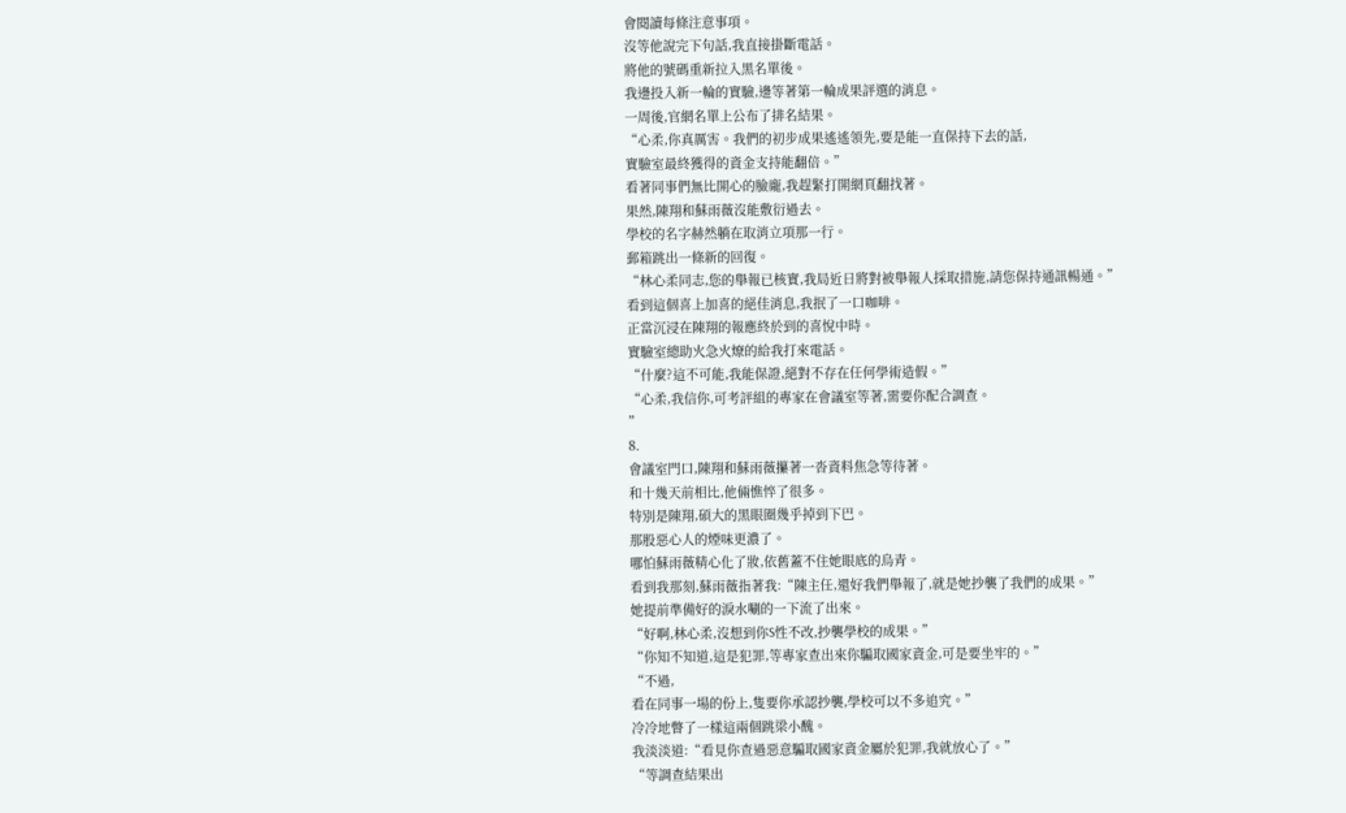會閱讀每條注意事項。
沒等他說完下句話,我直接掛斷電話。
將他的號碼重新拉入黑名單後。
我邊投入新一輪的實驗,邊等著第一輪成果評選的消息。
一周後,官網名單上公布了排名結果。
“心柔,你真厲害。我們的初步成果遙遙領先,要是能一直保持下去的話,
實驗室最終獲得的資金支持能翻倍。”
看著同事們無比開心的臉龐,我趕緊打開網頁翻找著。
果然,陳翔和蘇雨薇沒能敷衍過去。
學校的名字赫然躺在取消立項那一行。
郵箱跳出一條新的回復。
“林心柔同志,您的舉報已核實,我局近日將對被舉報人採取措施,請您保持通訊暢通。”
看到這個喜上加喜的絕佳消息,我抿了一口咖啡。
正當沉浸在陳翔的報應終於到的喜悅中時。
實驗室總助火急火燎的給我打來電話。
“什麼?這不可能,我能保證,絕對不存在任何學術造假。”
“心柔,我信你,可考評組的專家在會議室等著,需要你配合調查。
”
8.
會議室門口,陳翔和蘇雨薇攥著一沓資料焦急等待著。
和十幾天前相比,他倆憔悴了很多。
特別是陳翔,碩大的黑眼圈幾乎掉到下巴。
那股惡心人的煙味更濃了。
哪怕蘇雨薇精心化了妝,依舊蓋不住她眼底的烏青。
看到我那刻,蘇雨薇指著我:“陳主任,還好我們舉報了,就是她抄襲了我們的成果。”
她提前準備好的淚水唰的一下流了出來。
“好啊,林心柔,沒想到你S性不改,抄襲學校的成果。”
“你知不知道,這是犯罪,等專家查出來你騙取國家資金,可是要坐牢的。”
“不過,
看在同事一場的份上,隻要你承認抄襲,學校可以不多追究。”
冷冷地瞥了一樣這兩個跳梁小醜。
我淡淡道:“看見你查過惡意騙取國家資金屬於犯罪,我就放心了。”
“等調查結果出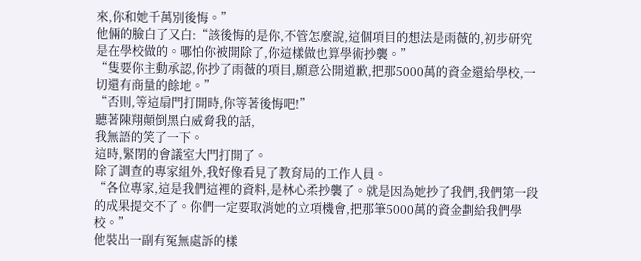來,你和她千萬別後悔。”
他倆的臉白了又白:“該後悔的是你,不管怎麼說,這個項目的想法是雨薇的,初步研究是在學校做的。哪怕你被開除了,你這樣做也算學術抄襲。”
“隻要你主動承認,你抄了雨薇的項目,願意公開道歉,把那5000萬的資金還給學校,一切還有商量的餘地。”
“否則,等這扇門打開時,你等著後悔吧!”
聽著陳翔顛倒黑白威脅我的話,
我無語的笑了一下。
這時,緊閉的會議室大門打開了。
除了調查的專家組外,我好像看見了教育局的工作人員。
“各位專家,這是我們這裡的資料,是林心柔抄襲了。就是因為她抄了我們,我們第一段的成果提交不了。你們一定要取消她的立項機會,把那筆5000萬的資金劃給我們學校。”
他裝出一副有冤無處訴的樣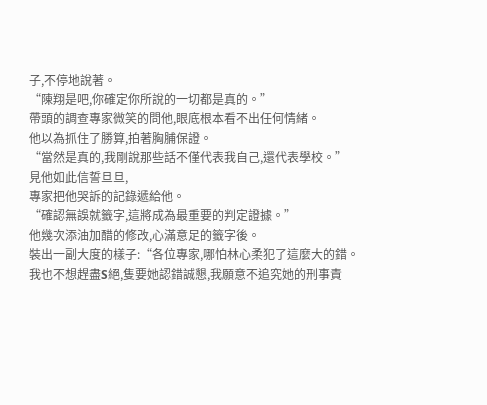子,不停地說著。
“陳翔是吧,你確定你所說的一切都是真的。”
帶頭的調查專家微笑的問他,眼底根本看不出任何情緒。
他以為抓住了勝算,拍著胸脯保證。
“當然是真的,我剛說那些話不僅代表我自己,還代表學校。”
見他如此信誓旦旦,
專家把他哭訴的記錄遞給他。
“確認無誤就籤字,這將成為最重要的判定證據。”
他幾次添油加醋的修改,心滿意足的籤字後。
裝出一副大度的樣子:“各位專家,哪怕林心柔犯了這麼大的錯。我也不想趕盡S絕,隻要她認錯誠懇,我願意不追究她的刑事責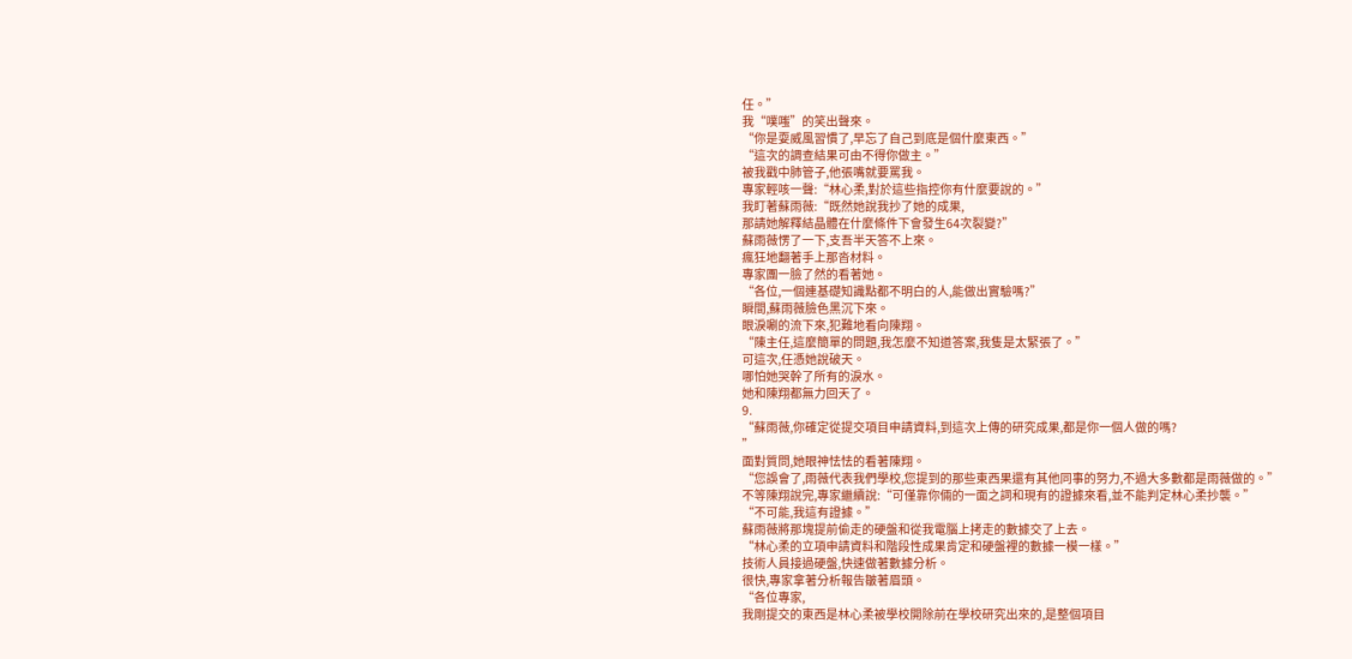任。”
我“噗嗤”的笑出聲來。
“你是耍威風習慣了,早忘了自己到底是個什麼東西。”
“這次的調查結果可由不得你做主。”
被我戳中肺管子,他張嘴就要罵我。
專家輕咳一聲:“林心柔,對於這些指控你有什麼要說的。”
我盯著蘇雨薇:“既然她說我抄了她的成果,
那請她解釋結晶體在什麼條件下會發生64次裂變?”
蘇雨薇愣了一下,支吾半天答不上來。
瘋狂地翻著手上那沓材料。
專家團一臉了然的看著她。
“各位,一個連基礎知識點都不明白的人,能做出實驗嗎?”
瞬間,蘇雨薇臉色黑沉下來。
眼淚唰的流下來,犯難地看向陳翔。
“陳主任,這麼簡單的問題,我怎麼不知道答案,我隻是太緊張了。”
可這次,任憑她說破天。
哪怕她哭幹了所有的淚水。
她和陳翔都無力回天了。
9.
“蘇雨薇,你確定從提交項目申請資料,到這次上傳的研究成果,都是你一個人做的嗎?
”
面對質問,她眼神怯怯的看著陳翔。
“您誤會了,雨薇代表我們學校,您提到的那些東西果還有其他同事的努力,不過大多數都是雨薇做的。”
不等陳翔說完,專家繼續說:“可僅靠你倆的一面之詞和現有的證據來看,並不能判定林心柔抄襲。”
“不可能,我這有證據。”
蘇雨薇將那塊提前偷走的硬盤和從我電腦上拷走的數據交了上去。
“林心柔的立項申請資料和階段性成果肯定和硬盤裡的數據一模一樣。”
技術人員接過硬盤,快速做著數據分析。
很快,專家拿著分析報告皺著眉頭。
“各位專家,
我剛提交的東西是林心柔被學校開除前在學校研究出來的,是整個項目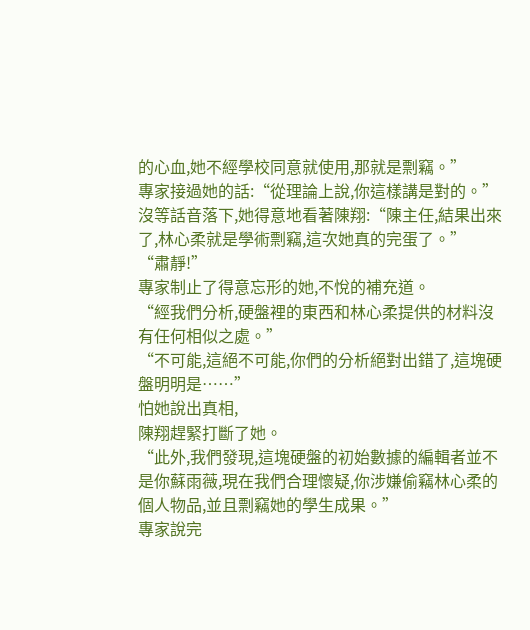的心血,她不經學校同意就使用,那就是剽竊。”
專家接過她的話:“從理論上說,你這樣講是對的。”
沒等話音落下,她得意地看著陳翔:“陳主任,結果出來了,林心柔就是學術剽竊,這次她真的完蛋了。”
“肅靜!”
專家制止了得意忘形的她,不悅的補充道。
“經我們分析,硬盤裡的東西和林心柔提供的材料沒有任何相似之處。”
“不可能,這絕不可能,你們的分析絕對出錯了,這塊硬盤明明是……”
怕她說出真相,
陳翔趕緊打斷了她。
“此外,我們發現,這塊硬盤的初始數據的編輯者並不是你蘇雨薇,現在我們合理懷疑,你涉嫌偷竊林心柔的個人物品,並且剽竊她的學生成果。”
專家說完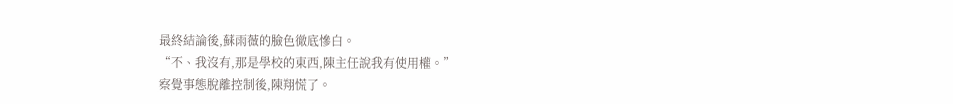最終結論後,蘇雨薇的臉色徹底慘白。
“不、我沒有,那是學校的東西,陳主任說我有使用權。”
察覺事態脫離控制後,陳翔慌了。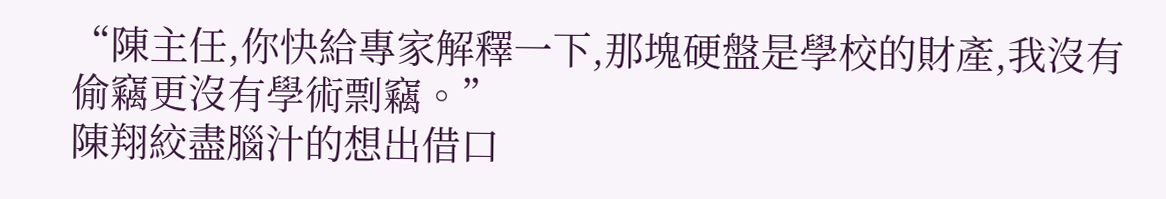“陳主任,你快給專家解釋一下,那塊硬盤是學校的財產,我沒有偷竊更沒有學術剽竊。”
陳翔絞盡腦汁的想出借口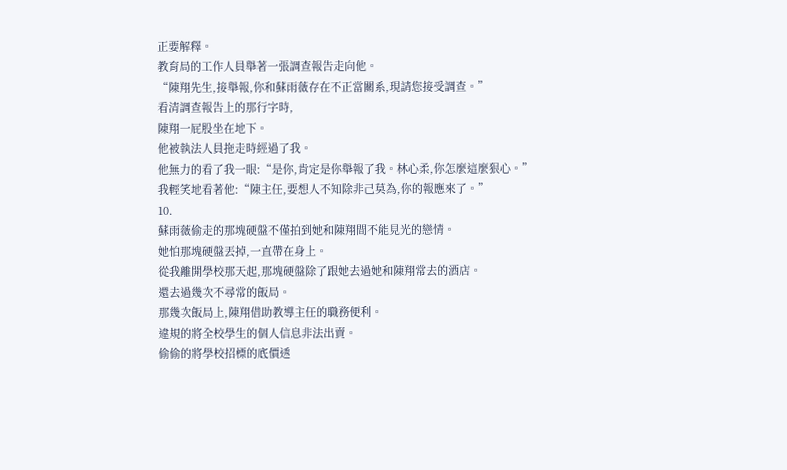正要解釋。
教育局的工作人員舉著一張調查報告走向他。
“陳翔先生,接舉報,你和蘇雨薇存在不正當關系,現請您接受調查。”
看清調查報告上的那行字時,
陳翔一屁股坐在地下。
他被執法人員拖走時經過了我。
他無力的看了我一眼:“是你,肯定是你舉報了我。林心柔,你怎麼這麼狠心。”
我輕笑地看著他:“陳主任,要想人不知除非己莫為,你的報應來了。”
10.
蘇雨薇偷走的那塊硬盤不僅拍到她和陳翔間不能見光的戀情。
她怕那塊硬盤丟掉,一直帶在身上。
從我離開學校那天起,那塊硬盤除了跟她去過她和陳翔常去的酒店。
還去過幾次不尋常的飯局。
那幾次飯局上,陳翔借助教導主任的職務便利。
違規的將全校學生的個人信息非法出賣。
偷偷的將學校招標的底價透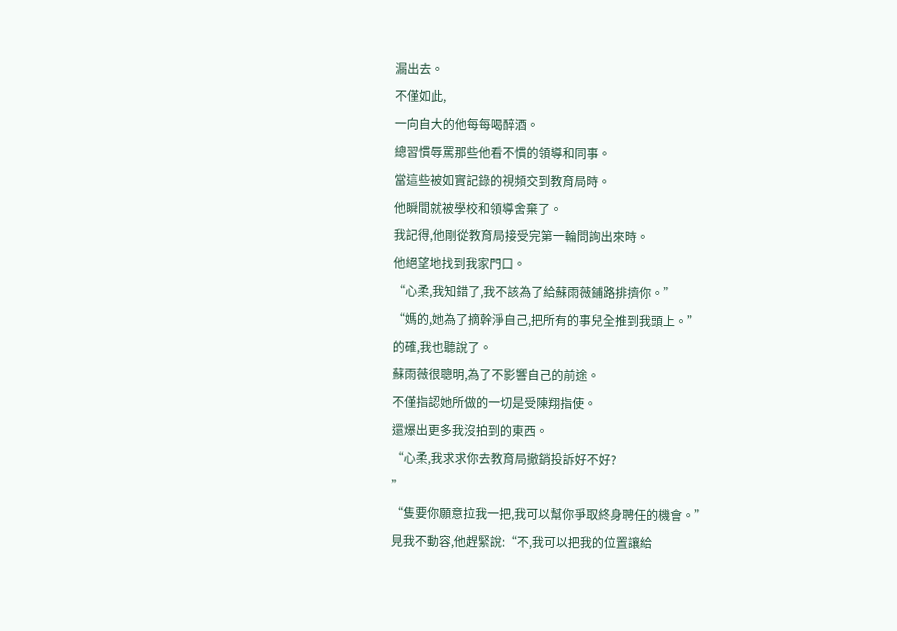漏出去。
不僅如此,
一向自大的他每每喝醉酒。
總習慣辱罵那些他看不慣的領導和同事。
當這些被如實記錄的視頻交到教育局時。
他瞬間就被學校和領導舍棄了。
我記得,他剛從教育局接受完第一輪問詢出來時。
他絕望地找到我家門口。
“心柔,我知錯了,我不該為了給蘇雨薇鋪路排擠你。”
“媽的,她為了摘幹淨自己,把所有的事兒全推到我頭上。”
的確,我也聽說了。
蘇雨薇很聰明,為了不影響自己的前途。
不僅指認她所做的一切是受陳翔指使。
還爆出更多我沒拍到的東西。
“心柔,我求求你去教育局撤銷投訴好不好?
”
“隻要你願意拉我一把,我可以幫你爭取終身聘任的機會。”
見我不動容,他趕緊說:“不,我可以把我的位置讓給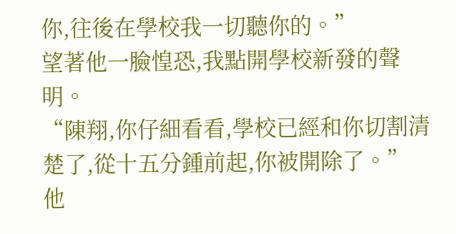你,往後在學校我一切聽你的。”
望著他一臉惶恐,我點開學校新發的聲明。
“陳翔,你仔細看看,學校已經和你切割清楚了,從十五分鍾前起,你被開除了。”
他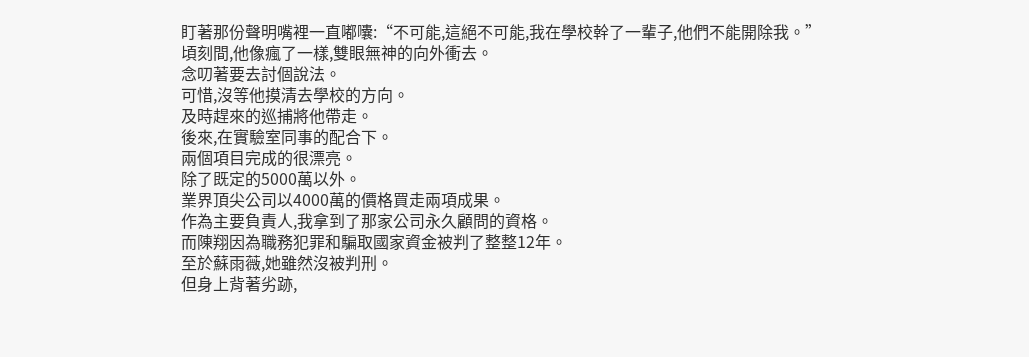盯著那份聲明嘴裡一直嘟囔:“不可能,這絕不可能,我在學校幹了一輩子,他們不能開除我。”
頃刻間,他像瘋了一樣,雙眼無神的向外衝去。
念叨著要去討個說法。
可惜,沒等他摸清去學校的方向。
及時趕來的巡捕將他帶走。
後來,在實驗室同事的配合下。
兩個項目完成的很漂亮。
除了既定的5000萬以外。
業界頂尖公司以4000萬的價格買走兩項成果。
作為主要負責人,我拿到了那家公司永久顧問的資格。
而陳翔因為職務犯罪和騙取國家資金被判了整整12年。
至於蘇雨薇,她雖然沒被判刑。
但身上背著劣跡,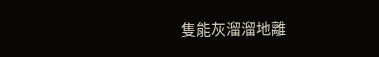隻能灰溜溜地離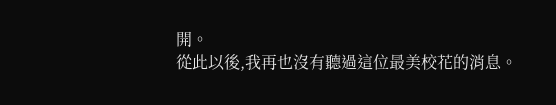開。
從此以後,我再也沒有聽過這位最美校花的消息。